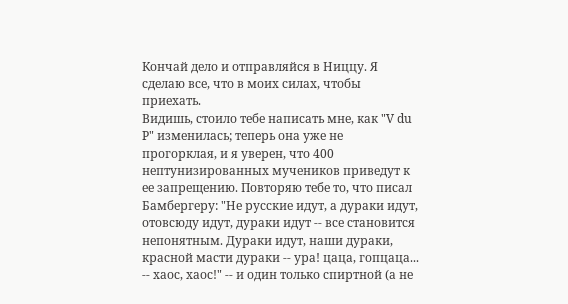Кончай дело и отправляйся в Ниццу. Я сделаю все, что в моих силах, чтобы приехать.
Видишь, стоило тебе написать мне, как "V du P" изменилась; теперь она уже не прогорклая, и я уверен, что 400 нептунизированных мучеников приведут к ее запрещению. Повторяю тебе то, что писал Бамбергеру: "Не русские идут, а дураки идут, отовсюду идут, дураки идут -- все становится непонятным. Дураки идут, наши дураки, красной масти дураки -- ура! цаца, гопцаца... -- хаос, хаос!" -- и один только спиртной (а не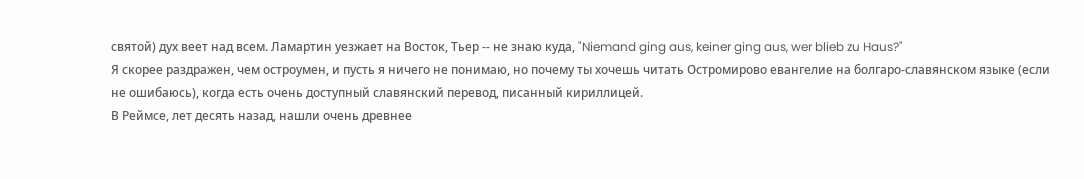святой) дух веет над всем. Ламартин уезжает на Восток, Тьер -- не знаю куда, "Niemand ging aus, keiner ging aus, wer blieb zu Haus?"
Я скорее раздражен, чем остроумен, и пусть я ничего не понимаю, но почему ты хочешь читать Остромирово евангелие на болгаро-славянском языке (если не ошибаюсь), когда есть очень доступный славянский перевод, писанный кириллицей.
В Реймсе, лет десять назад, нашли очень древнее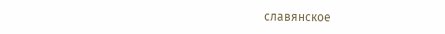славянское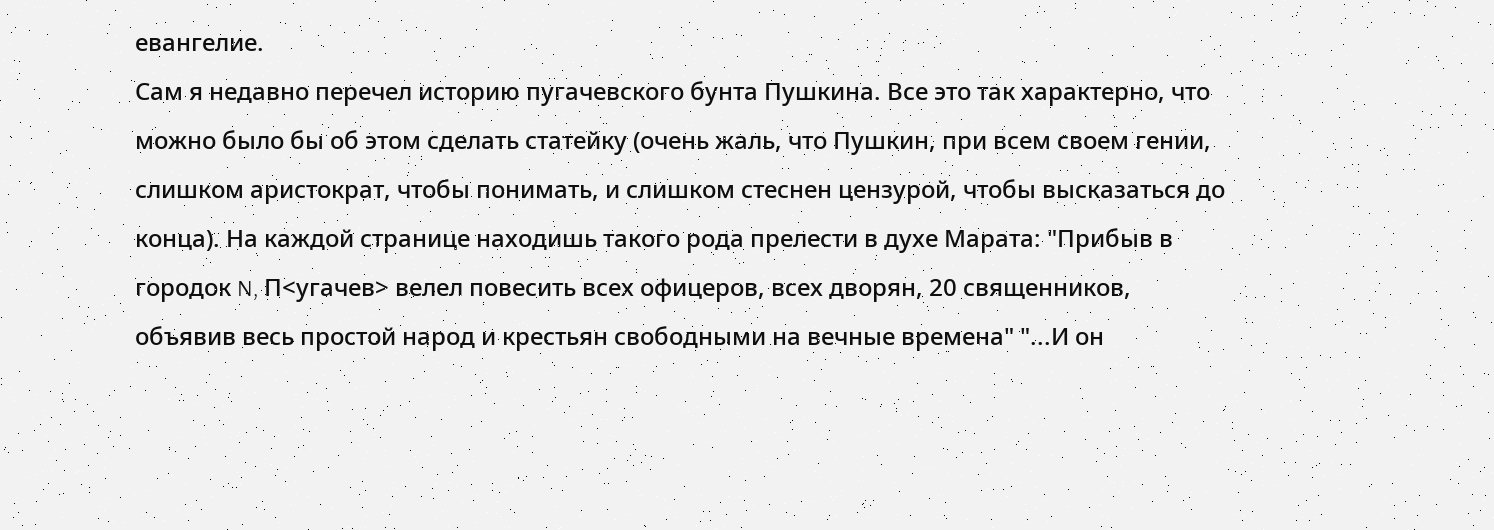евангелие.
Сам я недавно перечел историю пугачевского бунта Пушкина. Все это так характерно, что можно было бы об этом сделать статейку (очень жаль, что Пушкин, при всем своем гении, слишком аристократ, чтобы понимать, и слишком стеснен цензурой, чтобы высказаться до конца). На каждой странице находишь такого рода прелести в духе Марата: "Прибыв в городок N, П<угачев> велел повесить всех офицеров, всех дворян, 20 священников, объявив весь простой народ и крестьян свободными на вечные времена" "...И он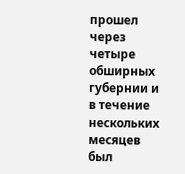прошел через четыре обширных губернии и в течение нескольких месяцев был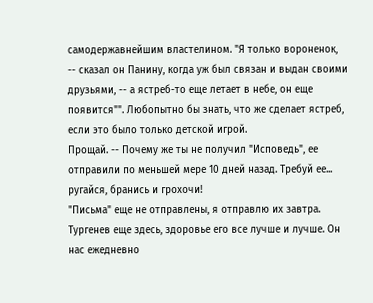самодержавнейшим властелином. "Я только вороненок, -- сказал он Панину, когда уж был связан и выдан своими друзьями, -- а ястреб-то еще летает в небе, он еще появится"". Любопытно бы знать, что же сделает ястреб, если это было только детской игрой.
Прощай. -- Почему же ты не получил "Исповедь", ее отправили по меньшей мере 10 дней назад. Требуй ее... ругайся, бранись и грохочи!
"Письма" еще не отправлены, я отправлю их завтра. Тургенев еще здесь, здоровье его все лучше и лучше. Он нас ежедневно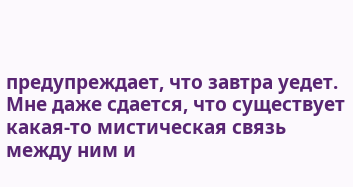предупреждает, что завтра уедет. Мне даже сдается, что существует какая-то мистическая связь между ним и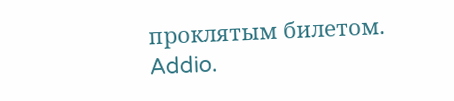проклятым билетом.
Addio.